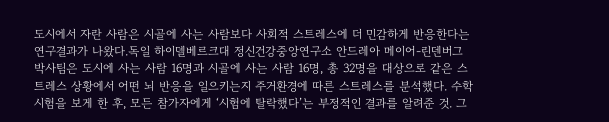도시에서 자란 사람은 시골에 사는 사람보다 사회적 스트레스에 더 민감하게 반응한다는 연구결과가 나왔다.독일 하이델베르크대 정신건강중앙연구소 안드레아 메이어-린덴버그 박사팀은 도시에 사는 사람 16명과 시골에 사는 사람 16명, 총 32명을 대상으로 같은 스트레스 상황에서 어떤 뇌 반응을 일으키는지 주거환경에 따른 스트레스를 분석했다. 수학시험을 보게 한 후, 모든 참가자에게 ‘시험에 탈락했다’는 부정적인 결과를 알려준 것. 그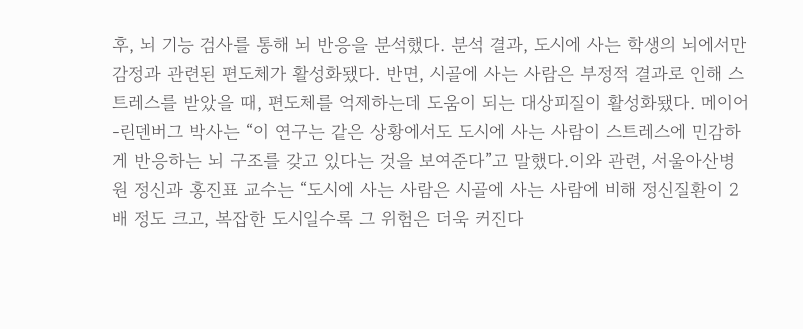후, 뇌 기능 검사를 통해 뇌 반응을 분석했다. 분석 결과, 도시에 사는 학생의 뇌에서만 감정과 관련된 편도체가 활성화됐다. 반면, 시골에 사는 사람은 부정적 결과로 인해 스트레스를 받았을 때, 편도체를 억제하는데 도움이 되는 대상피질이 활성화됐다. 메이어-린덴버그 박사는 “이 연구는 같은 상황에서도 도시에 사는 사람이 스트레스에 민감하게 반응하는 뇌 구조를 갖고 있다는 것을 보여준다”고 말했다.이와 관련, 서울아산병원 정신과 홍진표 교수는 “도시에 사는 사람은 시골에 사는 사람에 비해 정신질환이 2배 정도 크고, 복잡한 도시일수록 그 위험은 더욱 커진다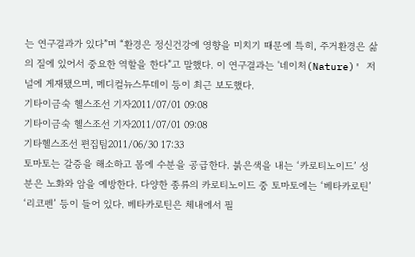는 연구결과가 있다”며 “환경은 정신건강에 영향을 미치기 때문에 특히, 주거환경은 삶의 질에 있어서 중요한 역할을 한다”고 말했다. 이 연구결과는 '네이처(Nature)' 저널에 게재됐으며, 메디컬뉴스투데이 등이 최근 보도했다.
기타이금숙 헬스조선 기자2011/07/01 09:08
기타이금숙 헬스조선 기자2011/07/01 09:08
기타헬스조선 편집팀2011/06/30 17:33
토마토는 갈증을 해소하고 몸에 수분을 공급한다. 붉은색을 내는 ‘카로티노이드’ 성분은 노화와 암을 예방한다. 다양한 종류의 카로티노이드 중 토마토에는 ‘베타카로틴’ ‘리코펜’ 등이 들어 있다. 베타카로틴은 체내에서 필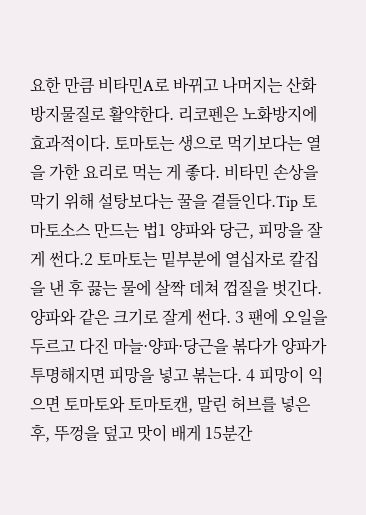요한 만큼 비타민A로 바뀌고 나머지는 산화방지물질로 활약한다. 리코펜은 노화방지에 효과적이다. 토마토는 생으로 먹기보다는 열을 가한 요리로 먹는 게 좋다. 비타민 손상을 막기 위해 설탕보다는 꿀을 곁들인다.Tip 토마토소스 만드는 법1 양파와 당근, 피망을 잘게 썬다.2 토마토는 밑부분에 열십자로 칼집을 낸 후 끓는 물에 살짝 데쳐 껍질을 벗긴다. 양파와 같은 크기로 잘게 썬다. 3 팬에 오일을 두르고 다진 마늘·양파·당근을 볶다가 양파가 투명해지면 피망을 넣고 볶는다. 4 피망이 익으면 토마토와 토마토캔, 말린 허브를 넣은 후, 뚜껑을 덮고 맛이 배게 15분간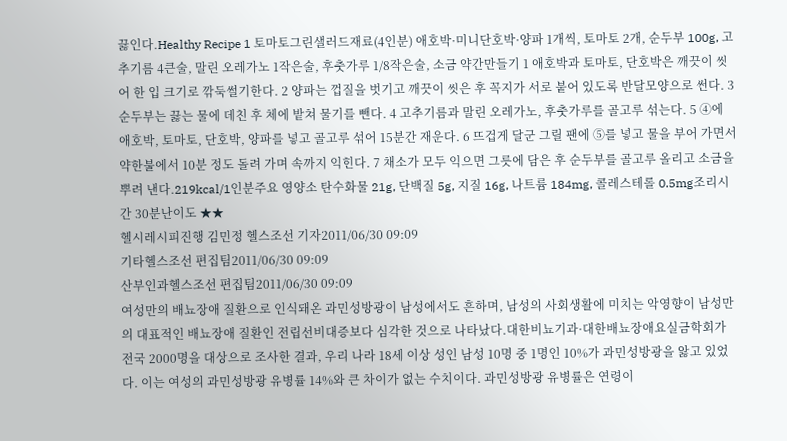끓인다.Healthy Recipe 1 토마토그린샐러드재료(4인분) 애호박·미니단호박·양파 1개씩, 토마토 2개, 순두부 100g, 고추기름 4큰술, 말린 오레가노 1작은술, 후춧가루 1/8작은술, 소금 약간만들기 1 애호박과 토마토, 단호박은 깨끗이 씻어 한 입 크기로 깎둑썰기한다. 2 양파는 껍질을 벗기고 깨끗이 씻은 후 꼭지가 서로 붙어 있도록 반달모양으로 썬다. 3 순두부는 끓는 물에 데친 후 체에 밭쳐 물기를 뺀다. 4 고추기름과 말린 오레가노, 후춧가루를 골고루 섞는다. 5 ④에 애호박, 토마토, 단호박, 양파를 넣고 골고루 섞어 15분간 재운다. 6 뜨겁게 달군 그릴 팬에 ⑤를 넣고 물을 부어 가면서 약한불에서 10분 정도 돌려 가며 속까지 익힌다. 7 채소가 모두 익으면 그릇에 담은 후 순두부를 골고루 올리고 소금을 뿌려 낸다.219kcal/1인분주요 영양소 탄수화물 21g, 단백질 5g, 지질 16g, 나트륨 184mg, 콜레스테롤 0.5mg조리시간 30분난이도 ★★
헬시레시피진행 김민정 헬스조선 기자2011/06/30 09:09
기타헬스조선 편집팀2011/06/30 09:09
산부인과헬스조선 편집팀2011/06/30 09:09
여성만의 배뇨장애 질환으로 인식돼온 과민성방광이 남성에서도 흔하며, 남성의 사회생활에 미치는 악영향이 남성만의 대표적인 배뇨장애 질환인 전립선비대증보다 심각한 것으로 나타났다.대한비뇨기과·대한배뇨장애요실금학회가 전국 2000명을 대상으로 조사한 결과, 우리 나라 18세 이상 성인 남성 10명 중 1명인 10%가 과민성방광을 앓고 있었다. 이는 여성의 과민성방광 유병률 14%와 큰 차이가 없는 수치이다. 과민성방광 유병률은 연령이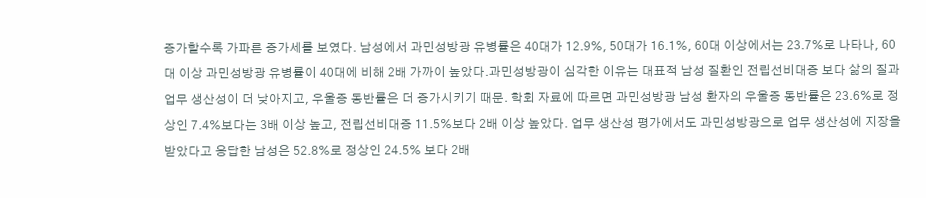증가할수록 가파른 증가세를 보였다. 남성에서 과민성방광 유병률은 40대가 12.9%, 50대가 16.1%, 60대 이상에서는 23.7%로 나타나, 60대 이상 과민성방광 유병률이 40대에 비해 2배 가까이 높았다.과민성방광이 심각한 이유는 대표적 남성 질환인 전립선비대증 보다 삶의 질과 업무 생산성이 더 낮아지고, 우울증 동반률은 더 증가시키기 때문. 학회 자료에 따르면 과민성방광 남성 환자의 우울증 동반률은 23.6%로 정상인 7.4%보다는 3배 이상 높고, 전립선비대증 11.5%보다 2배 이상 높았다. 업무 생산성 평가에서도 과민성방광으로 업무 생산성에 지장을 받았다고 응답한 남성은 52.8%로 정상인 24.5% 보다 2배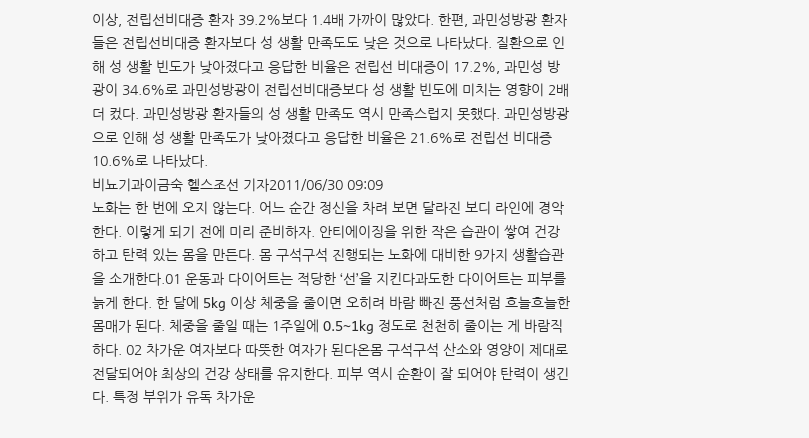이상, 전립선비대증 환자 39.2%보다 1.4배 가까이 많았다. 한편, 과민성방광 환자들은 전립선비대증 환자보다 성 생활 만족도도 낮은 것으로 나타났다. 질환으로 인해 성 생활 빈도가 낮아졌다고 응답한 비율은 전립선 비대증이 17.2%, 과민성 방광이 34.6%로 과민성방광이 전립선비대증보다 성 생활 빈도에 미치는 영향이 2배 더 컸다. 과민성방광 환자들의 성 생활 만족도 역시 만족스럽지 못했다. 과민성방광으로 인해 성 생활 만족도가 낮아졌다고 응답한 비율은 21.6%로 전립선 비대증 10.6%로 나타났다.
비뇨기과이금숙 헬스조선 기자2011/06/30 09:09
노화는 한 번에 오지 않는다. 어느 순간 정신을 차려 보면 달라진 보디 라인에 경악한다. 이렇게 되기 전에 미리 준비하자. 안티에이징을 위한 작은 습관이 쌓여 건강하고 탄력 있는 몸을 만든다. 몸 구석구석 진행되는 노화에 대비한 9가지 생활습관을 소개한다.01 운동과 다이어트는 적당한 ‘선’을 지킨다과도한 다이어트는 피부를 늙게 한다. 한 달에 5kg 이상 체중을 줄이면 오히려 바람 빠진 풍선처럼 흐늘흐늘한 몸매가 된다. 체중을 줄일 때는 1주일에 0.5~1kg 정도로 천천히 줄이는 게 바람직하다. 02 차가운 여자보다 따뜻한 여자가 된다온몸 구석구석 산소와 영양이 제대로 전달되어야 최상의 건강 상태를 유지한다. 피부 역시 순환이 잘 되어야 탄력이 생긴다. 특정 부위가 유독 차가운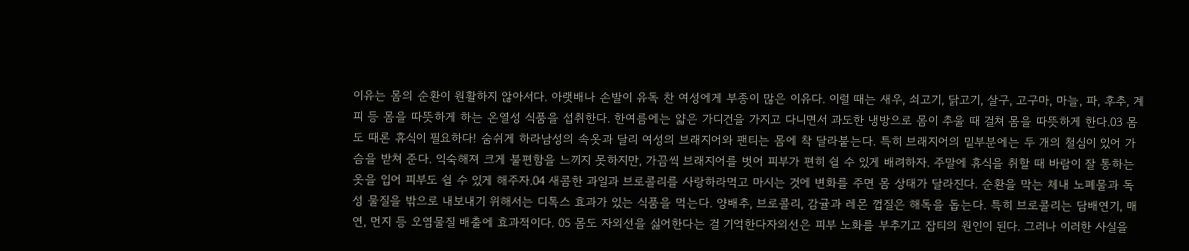이유는 몸의 순환이 원활하지 않아서다. 아랫배나 손발이 유독 찬 여성에게 부종이 많은 이유다. 이럴 때는 새우, 쇠고기, 닭고기, 살구, 고구마, 마늘, 파, 후추, 계피 등 몸을 따뜻하게 하는 온열성 식품을 섭취한다. 한여름에는 얇은 가디건을 가지고 다니면서 과도한 냉방으로 몸이 추울 때 걸쳐 몸을 따뜻하게 한다.03 몸도 때론 휴식이 필요하다! 숨쉬게 하라남성의 속옷과 달리 여성의 브래지어와 팬티는 몸에 착 달라붙는다. 특히 브래지어의 밑부분에는 두 개의 철심이 있어 가슴을 받쳐 준다. 익숙해져 크게 불편함을 느끼지 못하지만, 가끔씩 브래지어를 벗어 피부가 편히 쉴 수 있게 배려하자. 주말에 휴식을 취할 때 바람이 잘 통하는 옷을 입어 피부도 쉴 수 있게 해주자.04 새콤한 과일과 브로콜리를 사랑하라먹고 마시는 것에 변화를 주면 몸 상태가 달라진다. 순환을 막는 체내 노폐물과 독성 물질을 밖으로 내보내기 위해서는 디톡스 효과가 있는 식품을 먹는다. 양배추, 브로콜리, 감귤과 레몬 껍질은 해독을 돕는다. 특히 브로콜리는 담배연기, 매연, 먼지 등 오염물질 배출에 효과적이다. 05 몸도 자외선을 싫어한다는 걸 기억한다자외선은 피부 노화를 부추기고 잡티의 원인이 된다. 그러나 이러한 사실을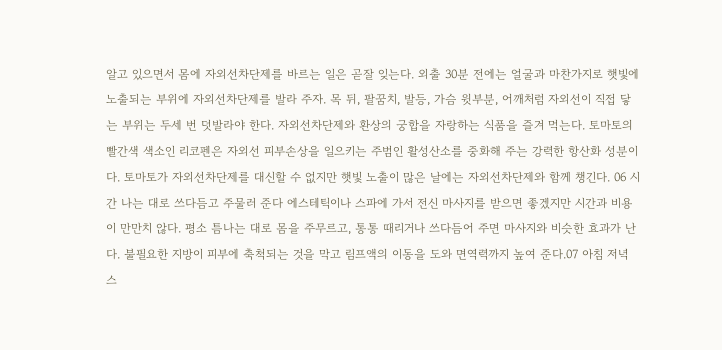알고 있으면서 몸에 자외선차단제를 바르는 일은 곧잘 잊는다. 외출 30분 전에는 얼굴과 마찬가지로 햇빛에 노출되는 부위에 자외선차단제를 발라 주자. 목 뒤, 팔꿈치, 발등, 가슴 윗부분, 어깨처럼 자외선이 직접 닿는 부위는 두세 번 덧발라야 한다. 자외선차단제와 환상의 궁합을 자랑하는 식품을 즐겨 먹는다. 토마토의 빨간색 색소인 리코펜은 자외선 피부손상을 일으키는 주범인 활성산소를 중화해 주는 강력한 항산화 성분이다. 토마토가 자외선차단제를 대신할 수 없지만 햇빛 노출이 많은 날에는 자외선차단제와 함께 챙긴다. 06 시간 나는 대로 쓰다듬고 주물러 준다 에스테틱이나 스파에 가서 전신 마사지를 받으면 좋겠지만 시간과 비용이 만만치 않다. 평소 틈나는 대로 몸을 주무르고, 통통 때리거나 쓰다듬어 주면 마사지와 비슷한 효과가 난다. 불필요한 지방이 피부에 축척되는 것을 막고 림프액의 이동을 도와 면역력까지 높여 준다.07 아침 저녁 스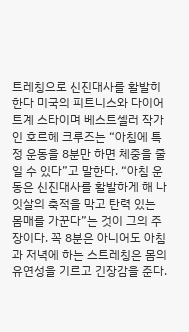트레칭으로 신진대사를 활발히 한다 미국의 피트니스와 다이어트계 스타이며 베스트셀러 작가인 호르헤 크루즈는 “아침에 특정 운동을 8분만 하면 체중을 줄일 수 있다”고 말한다. “아침 운동은 신진대사를 활발하게 해 나잇살의 축적을 막고 탄력 있는 몸매를 가꾼다”는 것이 그의 주장이다. 꼭 8분은 아니어도 아침과 저녁에 하는 스트레칭은 몸의 유연성을 기르고 긴장감을 준다.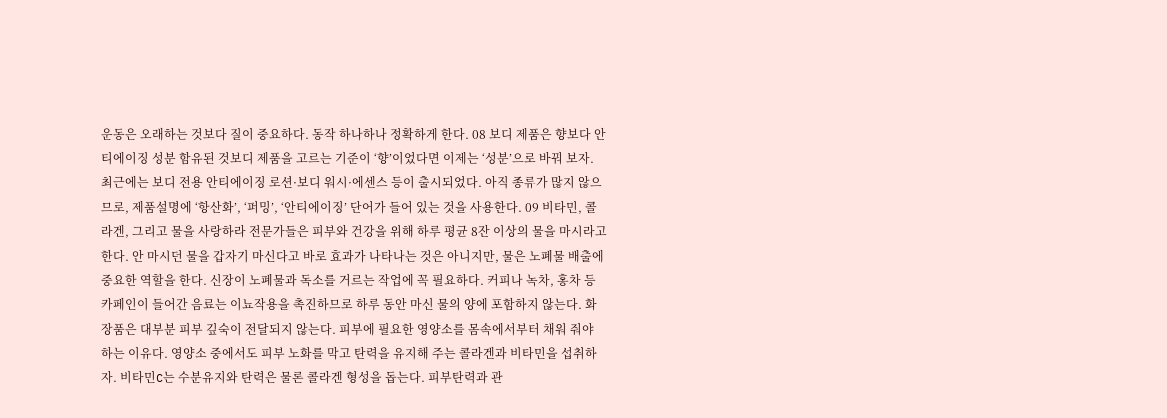운동은 오래하는 것보다 질이 중요하다. 동작 하나하나 정확하게 한다. 08 보디 제품은 향보다 안티에이징 성분 함유된 것보디 제품을 고르는 기준이 ‘향’이었다면 이제는 ‘성분’으로 바꿔 보자. 최근에는 보디 전용 안티에이징 로션·보디 워시·에센스 등이 출시되었다. 아직 종류가 많지 않으므로, 제품설명에 ‘항산화’, ‘퍼밍’, ‘안티에이징’ 단어가 들어 있는 것을 사용한다. 09 비타민, 콜라겐, 그리고 물을 사랑하라 전문가들은 피부와 건강을 위해 하루 평균 8잔 이상의 물을 마시라고 한다. 안 마시던 물을 갑자기 마신다고 바로 효과가 나타나는 것은 아니지만, 물은 노폐물 배출에 중요한 역할을 한다. 신장이 노폐물과 독소를 거르는 작업에 꼭 필요하다. 커피나 녹차, 홍차 등 카페인이 들어간 음료는 이뇨작용을 촉진하므로 하루 동안 마신 물의 양에 포함하지 않는다. 화장품은 대부분 피부 깊숙이 전달되지 않는다. 피부에 필요한 영양소를 몸속에서부터 채워 줘야 하는 이유다. 영양소 중에서도 피부 노화를 막고 탄력을 유지해 주는 콜라겐과 비타민을 섭취하자. 비타민C는 수분유지와 탄력은 물론 콜라겐 형성을 돕는다. 피부탄력과 관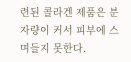련된 콜라겐 제품은 분자량이 커서 피부에 스며들지 못한다.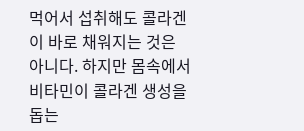먹어서 섭취해도 콜라겐이 바로 채워지는 것은 아니다. 하지만 몸속에서 비타민이 콜라겐 생성을 돕는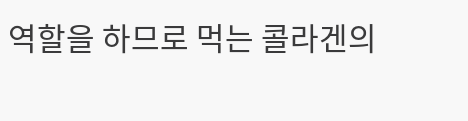역할을 하므로 먹는 콜라겐의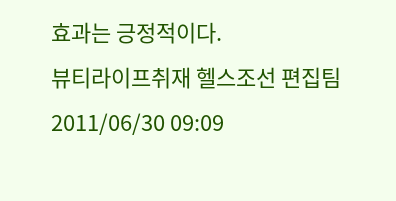효과는 긍정적이다.
뷰티라이프취재 헬스조선 편집팀2011/06/30 09:09